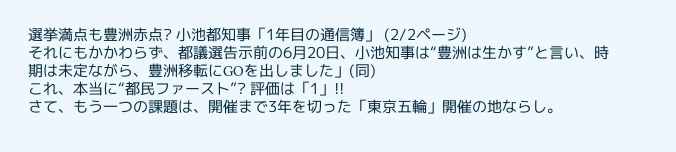選挙満点も豊洲赤点? 小池都知事「1年目の通信簿」 (2/2ページ)
それにもかかわらず、都議選告示前の6月20日、小池知事は“豊洲は生かす”と言い、時期は未定ながら、豊洲移転にGOを出しました」(同)
これ、本当に“都民ファースト”? 評価は「1」!!
さて、もう一つの課題は、開催まで3年を切った「東京五輪」開催の地ならし。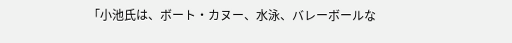「小池氏は、ボート・カヌー、水泳、バレーボールな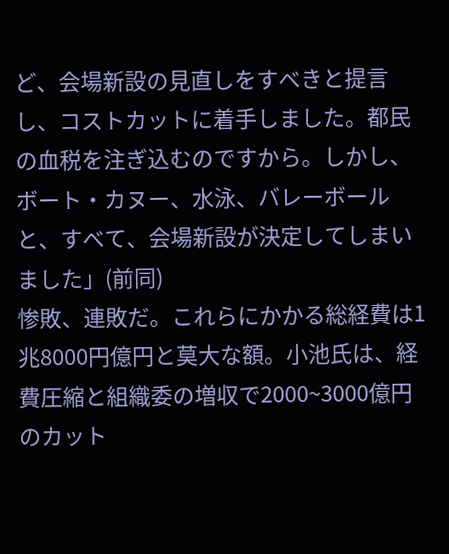ど、会場新設の見直しをすべきと提言し、コストカットに着手しました。都民の血税を注ぎ込むのですから。しかし、ボート・カヌー、水泳、バレーボールと、すべて、会場新設が決定してしまいました」(前同)
惨敗、連敗だ。これらにかかる総経費は1兆8000円億円と莫大な額。小池氏は、経費圧縮と組織委の増収で2000~3000億円のカット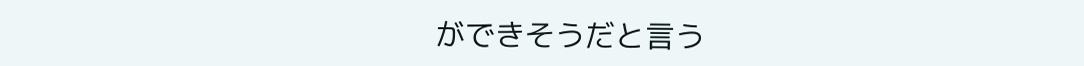ができそうだと言う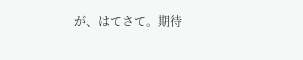が、はてさて。期待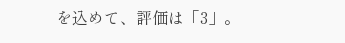を込めて、評価は「3」。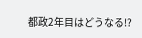都政2年目はどうなる!?